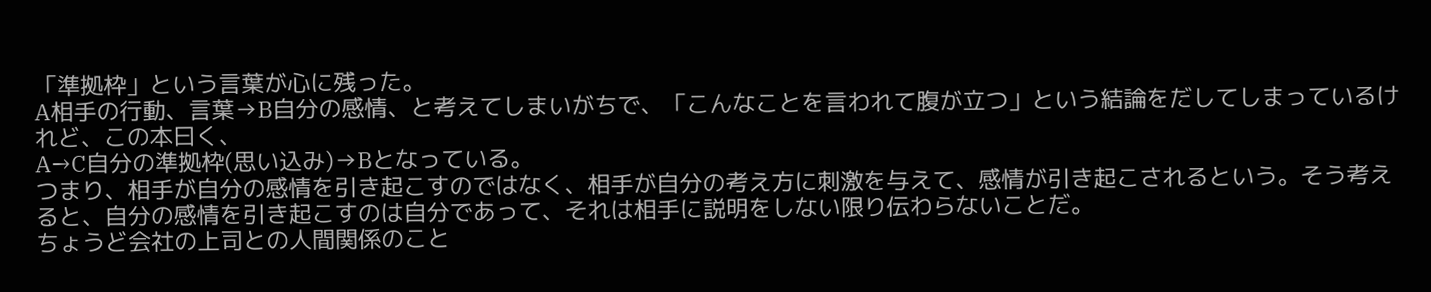「準拠枠」という言葉が心に残った。
A相手の行動、言葉→B自分の感情、と考えてしまいがちで、「こんなことを言われて腹が立つ」という結論をだしてしまっているけれど、この本曰く、
A→C自分の準拠枠(思い込み)→Bとなっている。
つまり、相手が自分の感情を引き起こすのではなく、相手が自分の考え方に刺激を与えて、感情が引き起こされるという。そう考えると、自分の感情を引き起こすのは自分であって、それは相手に説明をしない限り伝わらないことだ。
ちょうど会社の上司との人間関係のこと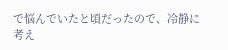で悩んでいたと頃だったので、冷静に考え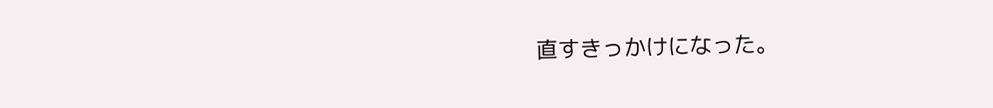直すきっかけになった。